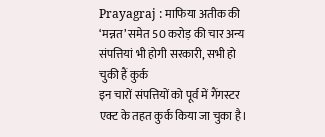Prayagraj : माफिया अतीक की ‘मन्नत’ समेत 50 करोड़ की चार अन्य संपत्तियां भी होगी सरकारी, सभी हो चुकी हैं कुर्क
इन चारों संपत्तियों को पूर्व में गैंगस्टर एक्ट के तहत कुर्क किया जा चुका है।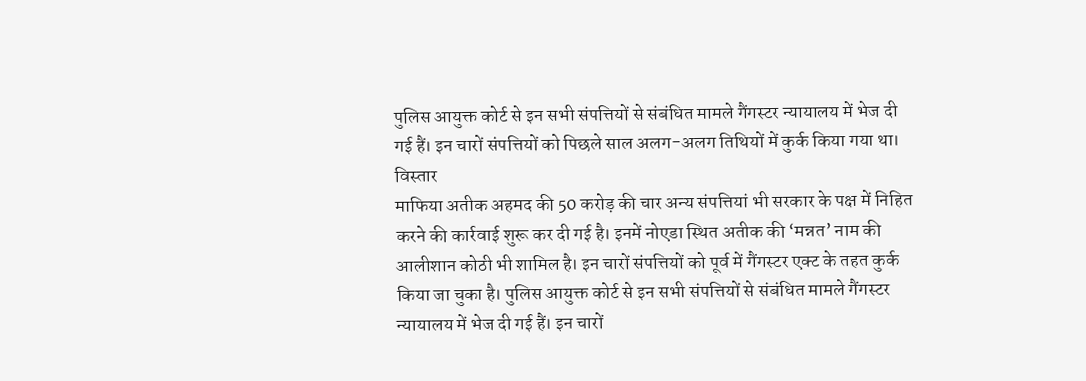पुलिस आयुक्त कोर्ट से इन सभी संपत्तियों से संबंधित मामले गैंगस्टर न्यायालय में भेज दी गई हैं। इन चारों संपत्तियों को पिछले साल अलग-अलग तिथियों में कुर्क किया गया था।
विस्तार
माफिया अतीक अहमद की 50 करोड़ की चार अन्य संपत्तियां भी सरकार के पक्ष में निहित करने की कार्रवाई शुरू कर दी गई है। इनमें नोएडा स्थित अतीक की ‘मन्नत’ नाम की आलीशान कोठी भी शामिल है। इन चारों संपत्तियों को पूर्व में गैंगस्टर एक्ट के तहत कुर्क किया जा चुका है। पुलिस आयुक्त कोर्ट से इन सभी संपत्तियों से संबंधित मामले गैंगस्टर न्यायालय में भेज दी गई हैं। इन चारों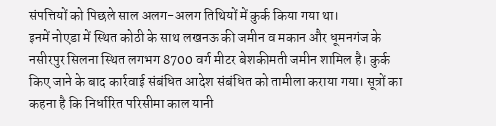संपत्तियों को पिछले साल अलग-अलग तिथियों में कुर्क किया गया था।
इनमें नोएडा में स्थित कोठी के साथ लखनऊ की जमीन व मकान और धूमनगंज के नसीरपुर सिलना स्थित लगभग 8700 वर्ग मीटर बेशकीमती जमीन शामिल है। कुर्क किए जाने के बाद कार्रवाई संबंधित आदेश संबंधित को तामीला कराया गया। सूत्रों का कहना है कि निर्धारित परिसीमा काल यानी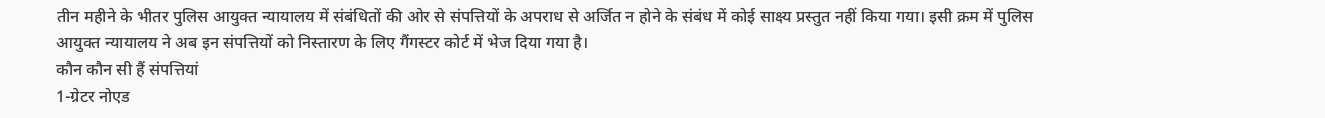तीन महीने के भीतर पुलिस आयुक्त न्यायालय में संबंधितों की ओर से संपत्तियों के अपराध से अर्जित न होने के संबंध में कोई साक्ष्य प्रस्तुत नहीं किया गया। इसी क्रम में पुलिस आयुक्त न्यायालय ने अब इन संपत्तियों को निस्तारण के लिए गैंगस्टर कोर्ट में भेज दिया गया है।
कौन कौन सी हैं संपत्तियां
1-ग्रेटर नोएड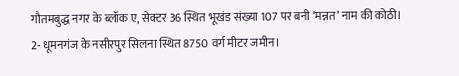गौतमबुद्ध नगर के ब्लॉक ए, सेक्टर 36 स्थित भूखंड संख्या 107 पर बनी ‘मन्नत’ नाम की कोठी।
2- धूमनगंज के नसीरपुर सिलना स्थित 8750 वर्ग मीटर जमीन।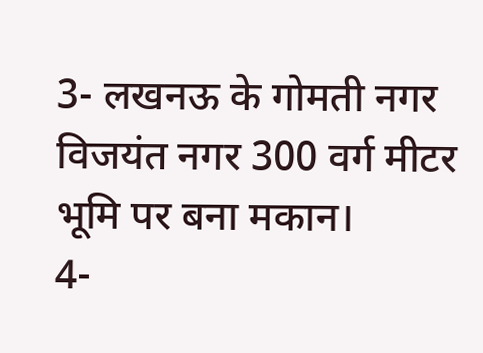3- लखनऊ के गोमती नगर विजयंत नगर 300 वर्ग मीटर भूमि पर बना मकान।
4-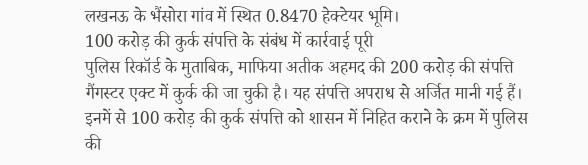लखनऊ के भैंसोरा गांव में स्थित 0.8470 हेक्टेयर भूमि।
100 करोड़ की कुर्क संपत्ति के संबंध में कार्रवाई पूरी
पुलिस रिकॉर्ड के मुताबिक, माफिया अतीक अहमद की 200 करोड़ की संपत्ति गैंगस्टर एक्ट में कुर्क की जा चुकी है। यह संपत्ति अपराध से अर्जित मानी गई हैं। इनमें से 100 करोड़ की कुर्क संपत्ति को शासन में निहित कराने के क्रम में पुलिस की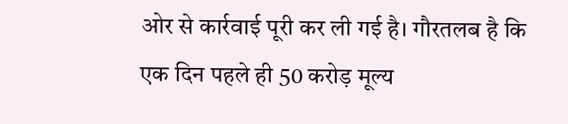ओर से कार्रवाई पूरी कर ली गई है। गौरतलब है कि एक दिन पहले ही 50 करोड़ मूल्य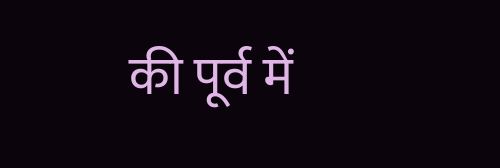की पूर्व में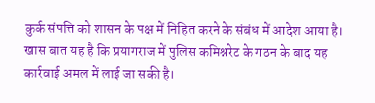कुर्क संपत्ति को शासन के पक्ष में निहित करने के संबंध में आदेश आया है। खास बात यह है कि प्रयागराज में पुलिस कमिश्नरेट के गठन के बाद यह कार्रवाई अमल में लाई जा सकी है।